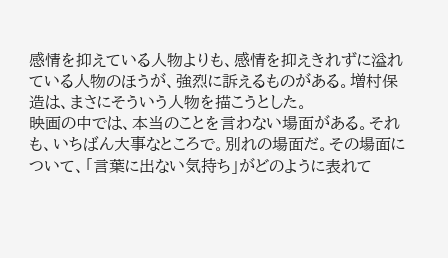感情を抑えている人物よりも、感情を抑えきれずに溢れている人物のほうが、強烈に訴えるものがある。増村保造は、まさにそういう人物を描こうとした。
映画の中では、本当のことを言わない場面がある。それも、いちばん大事なところで。別れの場面だ。その場面について、「言葉に出ない気持ち」がどのように表れて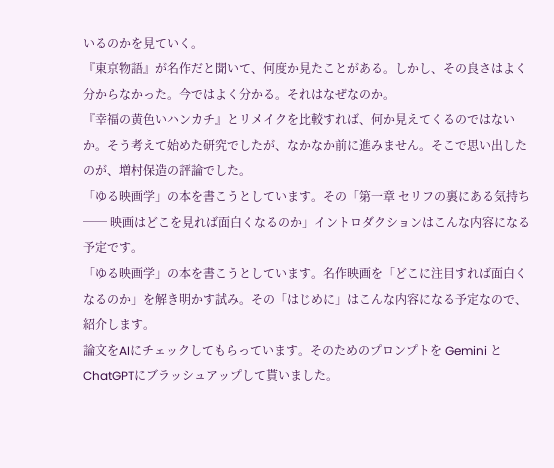いるのかを見ていく。
『東京物語』が名作だと聞いて、何度か見たことがある。しかし、その良さはよく分からなかった。今ではよく分かる。それはなぜなのか。
『幸福の黄色いハンカチ』とリメイクを比較すれば、何か見えてくるのではないか。そう考えて始めた研究でしたが、なかなか前に進みません。そこで思い出したのが、増村保造の評論でした。
「ゆる映画学」の本を書こうとしています。その「第一章 セリフの裏にある気持ち ── 映画はどこを見れば面白くなるのか」イントロダクションはこんな内容になる予定です。
「ゆる映画学」の本を書こうとしています。名作映画を「どこに注目すれば面白くなるのか」を解き明かす試み。その「はじめに」はこんな内容になる予定なので、紹介します。
論文をAIにチェックしてもらっています。そのためのプロンプトを Gemini と ChatGPTにブラッシュアップして貰いました。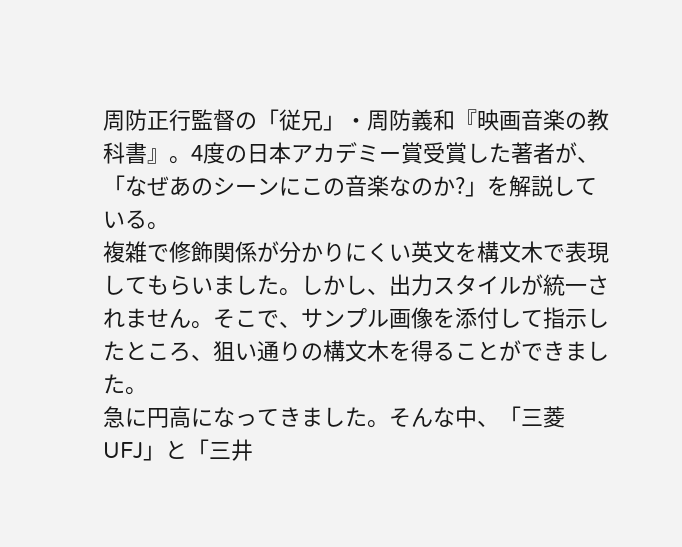周防正行監督の「従兄」・周防義和『映画音楽の教科書』。4度の日本アカデミー賞受賞した著者が、「なぜあのシーンにこの音楽なのか?」を解説している。
複雑で修飾関係が分かりにくい英文を構文木で表現してもらいました。しかし、出力スタイルが統一されません。そこで、サンプル画像を添付して指示したところ、狙い通りの構文木を得ることができました。
急に円高になってきました。そんな中、「三菱UFJ」と「三井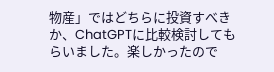物産」ではどちらに投資すべきか、ChatGPTに比較検討してもらいました。楽しかったので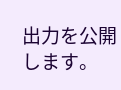出力を公開します。